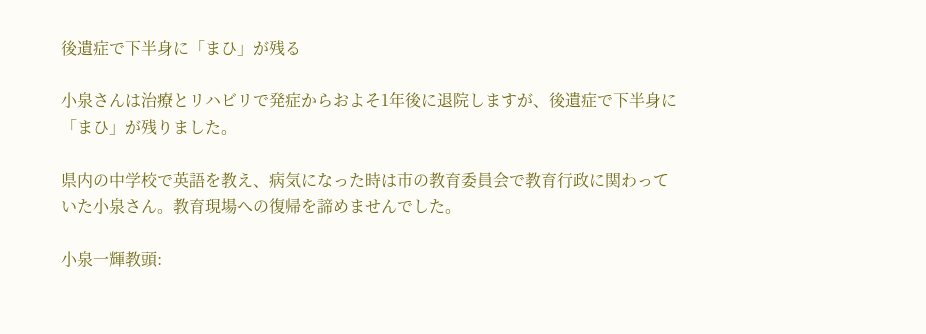後遺症で下半身に「まひ」が残る

小泉さんは治療とリハビリで発症からおよそ1年後に退院しますが、後遺症で下半身に「まひ」が残りました。

県内の中学校で英語を教え、病気になった時は市の教育委員会で教育行政に関わっていた小泉さん。教育現場への復帰を諦めませんでした。

小泉一輝教頭: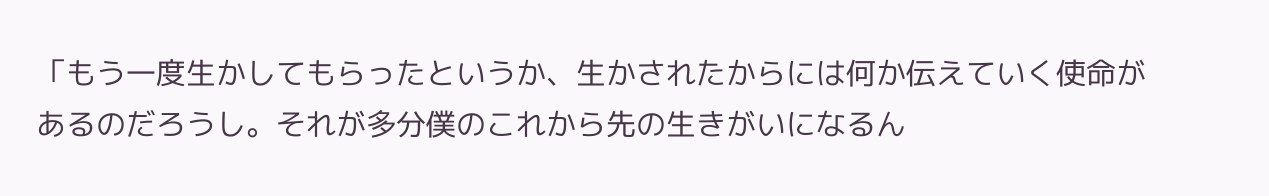「もう一度生かしてもらったというか、生かされたからには何か伝えていく使命があるのだろうし。それが多分僕のこれから先の生きがいになるん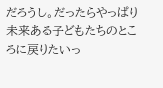だろうし。だったらやっぱり未来ある子どもたちのところに戻りたいっ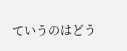ていうのはどう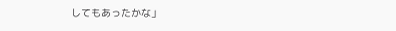してもあったかな」